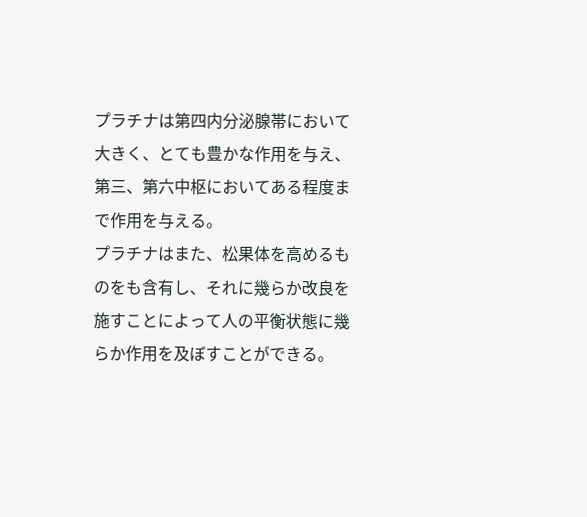プラチナは第四内分泌腺帯において大きく、とても豊かな作用を与え、
第三、第六中枢においてある程度まで作用を与える。
プラチナはまた、松果体を高めるものをも含有し、それに幾らか改良を
施すことによって人の平衡状態に幾らか作用を及ぼすことができる。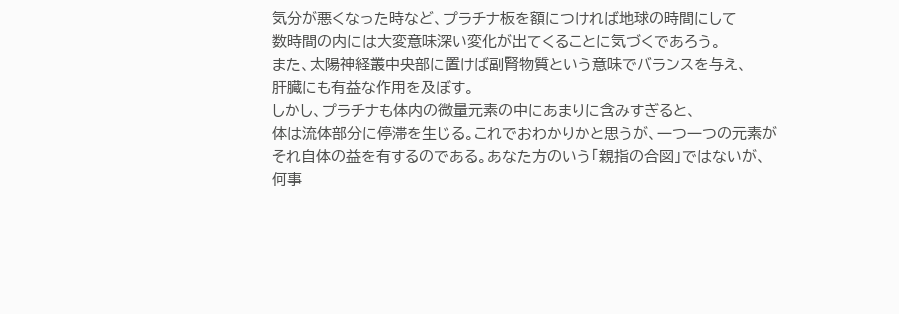気分が悪くなった時など、プラチナ板を額につければ地球の時間にして
数時間の内には大変意味深い変化が出てくることに気づくであろう。
また、太陽神経叢中央部に置けば副腎物質という意味でバランスを与え、
肝臓にも有益な作用を及ぼす。
しかし、プラチナも体内の微量元素の中にあまりに含みすぎると、
体は流体部分に停滞を生じる。これでおわかりかと思うが、一つ一つの元素が
それ自体の益を有するのである。あなた方のいう「親指の合図」ではないが、
何事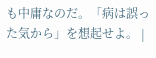も中庸なのだ。「病は誤った気から」を想起せよ。 |